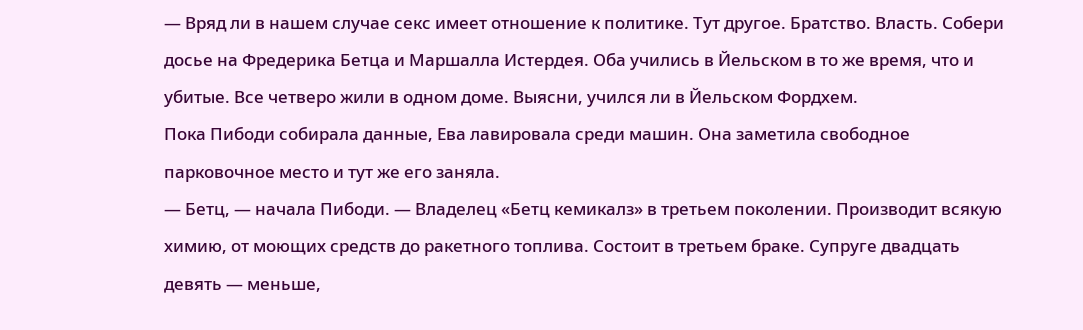— Вряд ли в нашем случае секс имеет отношение к политике. Тут другое. Братство. Власть. Собери досье на Фредерика Бетца и Маршалла Истердея. Оба учились в Йельском в то же время, что и убитые. Все четверо жили в одном доме. Выясни, учился ли в Йельском Фордхем.
Пока Пибоди собирала данные, Ева лавировала среди машин. Она заметила свободное парковочное место и тут же его заняла.
— Бетц, — начала Пибоди. — Владелец «Бетц кемикалз» в третьем поколении. Производит всякую химию, от моющих средств до ракетного топлива. Состоит в третьем браке. Супруге двадцать девять — меньше,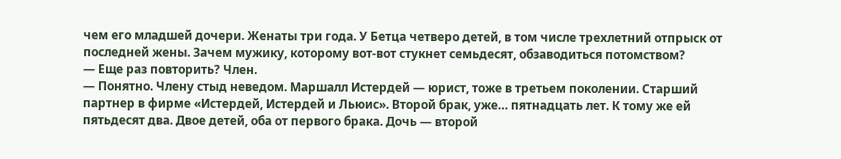чем его младшей дочери. Женаты три года. У Бетца четверо детей, в том числе трехлетний отпрыск от последней жены. Зачем мужику, которому вот-вот стукнет семьдесят, обзаводиться потомством?
— Еще раз повторить? Член.
— Понятно. Члену стыд неведом. Маршалл Истердей — юрист, тоже в третьем поколении. Старший партнер в фирме «Истердей, Истердей и Льюис». Второй брак, уже… пятнадцать лет. К тому же ей пятьдесят два. Двое детей, оба от первого брака. Дочь — второй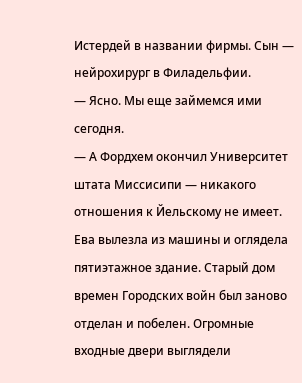Истердей в названии фирмы. Сын — нейрохирург в Филадельфии.
— Ясно. Мы еще займемся ими сегодня.
— А Фордхем окончил Университет штата Миссисипи — никакого отношения к Йельскому не имеет.
Ева вылезла из машины и оглядела пятиэтажное здание. Старый дом времен Городских войн был заново отделан и побелен. Огромные входные двери выглядели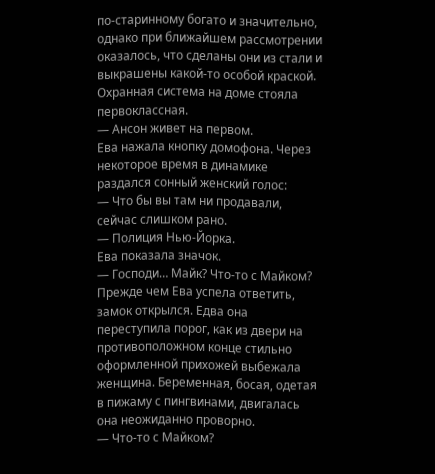по-старинному богато и значительно, однако при ближайшем рассмотрении оказалось, что сделаны они из стали и выкрашены какой-то особой краской. Охранная система на доме стояла первоклассная.
— Ансон живет на первом.
Ева нажала кнопку домофона. Через некоторое время в динамике раздался сонный женский голос:
— Что бы вы там ни продавали, сейчас слишком рано.
— Полиция Нью-Йорка.
Ева показала значок.
— Господи… Майк? Что-то с Майком?
Прежде чем Ева успела ответить, замок открылся. Едва она переступила порог, как из двери на противоположном конце стильно оформленной прихожей выбежала женщина. Беременная, босая, одетая в пижаму с пингвинами, двигалась она неожиданно проворно.
— Что-то с Майком?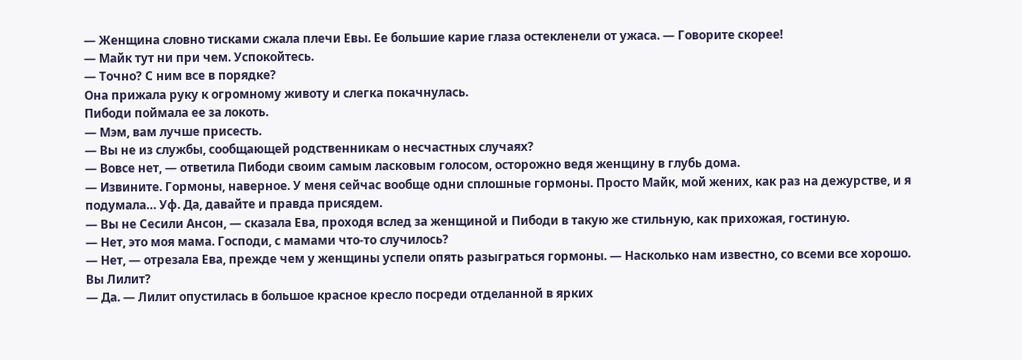— Женщина словно тисками сжала плечи Евы. Ее большие карие глаза остекленели от ужаса. — Говорите скорее!
— Майк тут ни при чем. Успокойтесь.
— Точно? С ним все в порядке?
Она прижала руку к огромному животу и слегка покачнулась.
Пибоди поймала ее за локоть.
— Мэм, вам лучше присесть.
— Вы не из службы, сообщающей родственникам о несчастных случаях?
— Вовсе нет, — ответила Пибоди своим самым ласковым голосом, осторожно ведя женщину в глубь дома.
— Извините. Гормоны, наверное. У меня сейчас вообще одни сплошные гормоны. Просто Майк, мой жених, как раз на дежурстве, и я подумала… Уф. Да, давайте и правда присядем.
— Вы не Сесили Ансон, — сказала Ева, проходя вслед за женщиной и Пибоди в такую же стильную, как прихожая, гостиную.
— Нет, это моя мама. Господи, с мамами что-то случилось?
— Нет, — отрезала Ева, прежде чем у женщины успели опять разыграться гормоны. — Насколько нам известно, со всеми все хорошо. Вы Лилит?
— Да. — Лилит опустилась в большое красное кресло посреди отделанной в ярких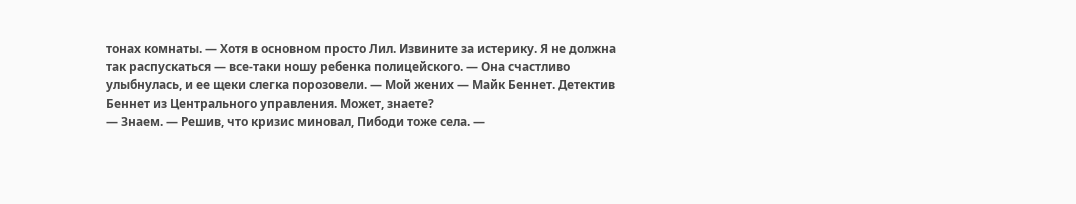тонах комнаты. — Хотя в основном просто Лил. Извините за истерику. Я не должна так распускаться — все-таки ношу ребенка полицейского. — Она счастливо улыбнулась, и ее щеки слегка порозовели. — Мой жених — Майк Беннет. Детектив Беннет из Центрального управления. Может, знаете?
— Знаем. — Решив, что кризис миновал, Пибоди тоже села. —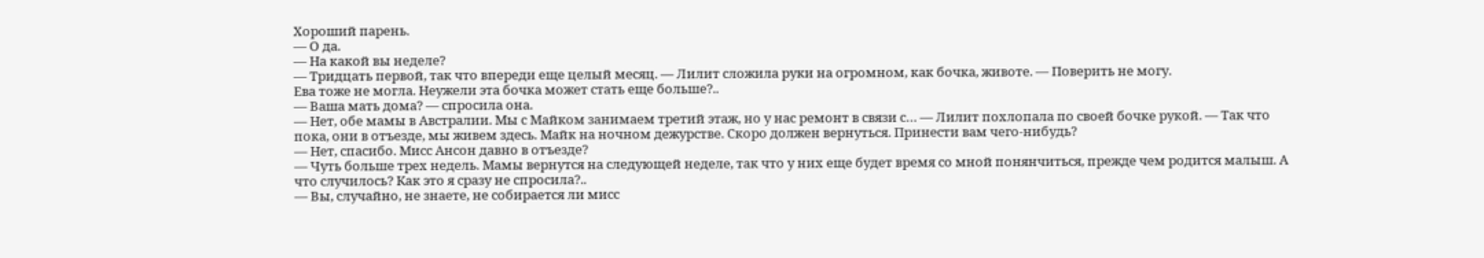Хороший парень.
— О да.
— На какой вы неделе?
— Тридцать первой, так что впереди еще целый месяц. — Лилит сложила руки на огромном, как бочка, животе. — Поверить не могу.
Ева тоже не могла. Неужели эта бочка может стать еще больше?..
— Ваша мать дома? — спросила она.
— Нет, обе мамы в Австралии. Мы с Майком занимаем третий этаж, но у нас ремонт в связи с… — Лилит похлопала по своей бочке рукой. — Так что пока, они в отъезде, мы живем здесь. Майк на ночном дежурстве. Скоро должен вернуться. Принести вам чего-нибудь?
— Нет, спасибо. Мисс Ансон давно в отъезде?
— Чуть больше трех недель. Мамы вернутся на следующей неделе, так что у них еще будет время со мной понянчиться, прежде чем родится малыш. А что случилось? Как это я сразу не спросила?..
— Вы, случайно, не знаете, не собирается ли мисс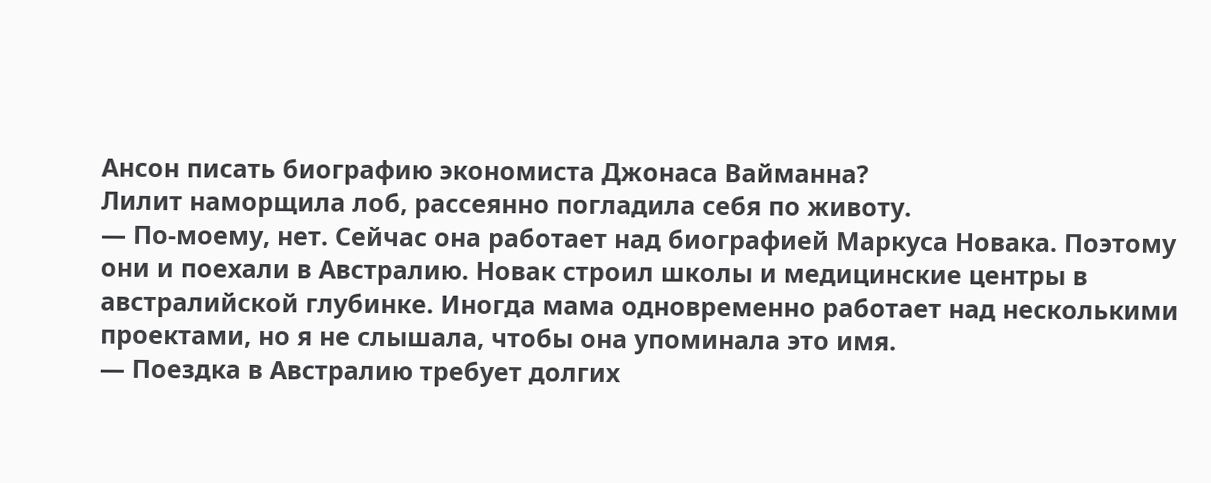Ансон писать биографию экономиста Джонаса Вайманна?
Лилит наморщила лоб, рассеянно погладила себя по животу.
— По-моему, нет. Сейчас она работает над биографией Маркуса Новака. Поэтому они и поехали в Австралию. Новак строил школы и медицинские центры в австралийской глубинке. Иногда мама одновременно работает над несколькими проектами, но я не слышала, чтобы она упоминала это имя.
— Поездка в Австралию требует долгих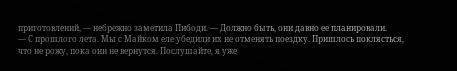приготовлений, — небрежно заметила Пибоди. — Должно быть, они давно ее планировали.
— С прошлого лета. Мы с Майком еле убедили их не отменять поездку. Пришлось поклясться, что не рожу, пока они не вернутся. Послушайте, я уже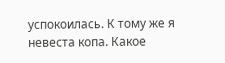успокоилась. К тому же я невеста копа. Какое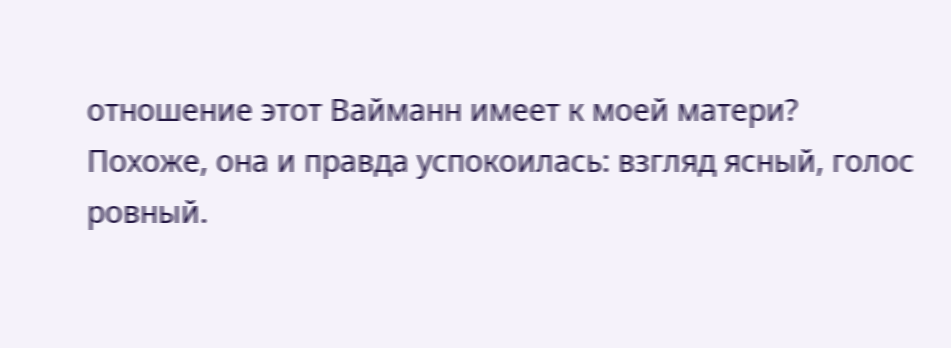отношение этот Вайманн имеет к моей матери?
Похоже, она и правда успокоилась: взгляд ясный, голос ровный.